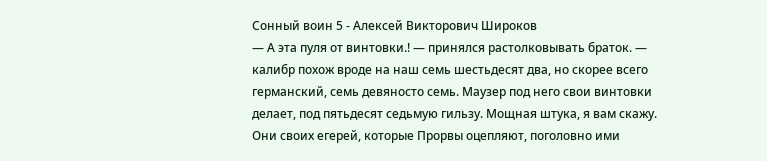Сонный воин 5 - Алексей Викторович Широков
— А эта пуля от винтовки.! — принялся растолковывать браток. — калибр похож вроде на наш семь шестьдесят два, но скорее всего германский, семь девяносто семь. Маузер под него свои винтовки делает, под пятьдесят седьмую гильзу. Мощная штука, я вам скажу. Они своих егерей, которые Прорвы оцепляют, поголовно ими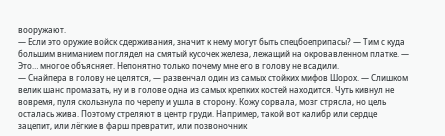вооружают.
— Если это оружие войск сдерживания, значит к нему могут быть спецбоеприпасы? — Тим с куда большим вниманием поглядел на смятый кусочек железа, лежащий на окровавленном платке. — Это… многое объясняет. Непонятно только почему мне его в голову не всадили.
— Снайпера в голову не целятся, — развенчал один из самых стойких мифов Шорох. — Слишком велик шанс промазать, ну и в голове одна из самых крепких костей находится. Чуть кивнул не вовремя, пуля скользнула по черепу и ушла в сторону. Кожу сорвала, мозг стрясла, но цель осталась жива. Поэтому стреляют в центр груди. Например, такой вот калибр или сердце зацепит, или лёгкие в фарш превратит, или позвоночник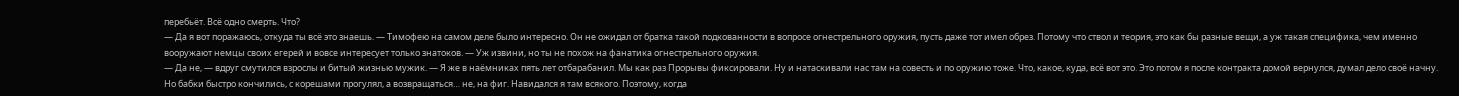перебьёт. Всё одно смерть. Что?
— Да я вот поражаюсь, откуда ты всё это знаешь. — Тимофею на самом деле было интересно. Он не ожидал от братка такой подкованности в вопросе огнестрельного оружия, пусть даже тот имел обрез. Потому что ствол и теория, это как бы разные вещи, а уж такая специфика, чем именно вооружают немцы своих егерей и вовсе интересует только знатоков. — Уж извини, но ты не похож на фанатика огнестрельного оружия.
— Да не, — вдруг смутился взрослы и битый жизнью мужик. — Я же в наёмниках пять лет отбарабанил. Мы как раз Прорывы фиксировали. Ну и натаскивали нас там на совесть и по оружию тоже. Что, какое, куда, всё вот это. Это потом я после контракта домой вернулся, думал дело своё начну. Но бабки быстро кончились, с корешами прогулял, а возвращаться… не, на фиг. Навидался я там всякого. Поэтому, когда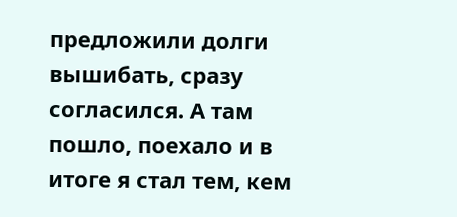предложили долги вышибать, сразу согласился. А там пошло, поехало и в итоге я стал тем, кем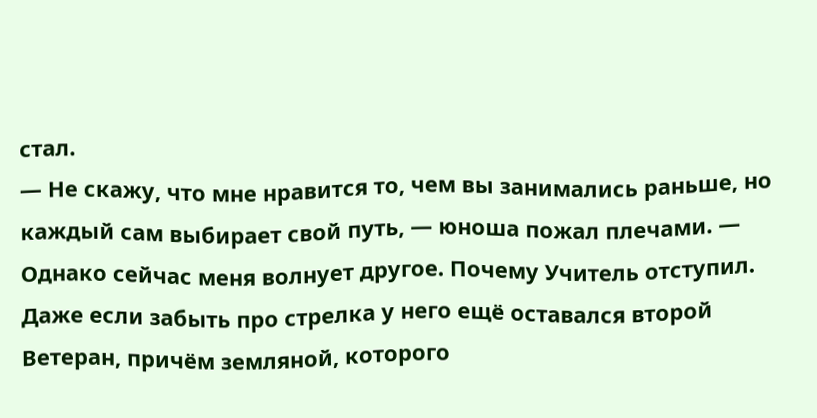стал.
— Не скажу, что мне нравится то, чем вы занимались раньше, но каждый сам выбирает свой путь, — юноша пожал плечами. — Однако сейчас меня волнует другое. Почему Учитель отступил. Даже если забыть про стрелка у него ещё оставался второй Ветеран, причём земляной, которого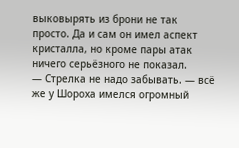выковырять из брони не так просто. Да и сам он имел аспект кристалла, но кроме пары атак ничего серьёзного не показал.
— Стрелка не надо забывать. — всё же у Шороха имелся огромный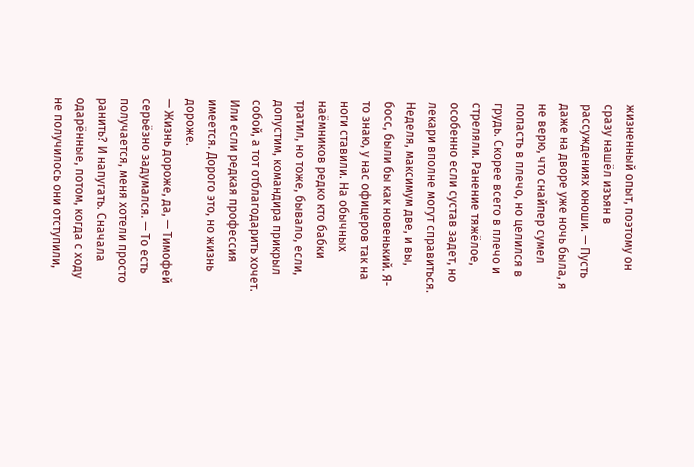жизненный опыт, поэтому он сразу нашёл изъян в рассуждениях юноши. — Пусть даже на дворе уже ночь была, я не верю, что снайпер сумел попасть в плечо, но целился в грудь. Скорее всего в плечо и стреляли. Ранение тяжёлое, особенно если сустав задет, но лекари вполне могут справиться. Неделя, максимум две, и вы, босс, были бы как новенький. Я-то знаю, у нас офицеров так на ноги ставили. На обычных наёмников редко кто бабки тратил, но тоже, бывало, если, допустим, командира прикрыл собой, а тот отблагодарить хочет. Или если редкая профессия имеется. Дорого это, но жизнь дороже.
— Жизнь дороже, да, — Тимофей серьёзно задумался. — То есть получается, меня хотели просто ранить? И напугать. Сначала одарённые, потом, когда с ходу не получилось они отступили,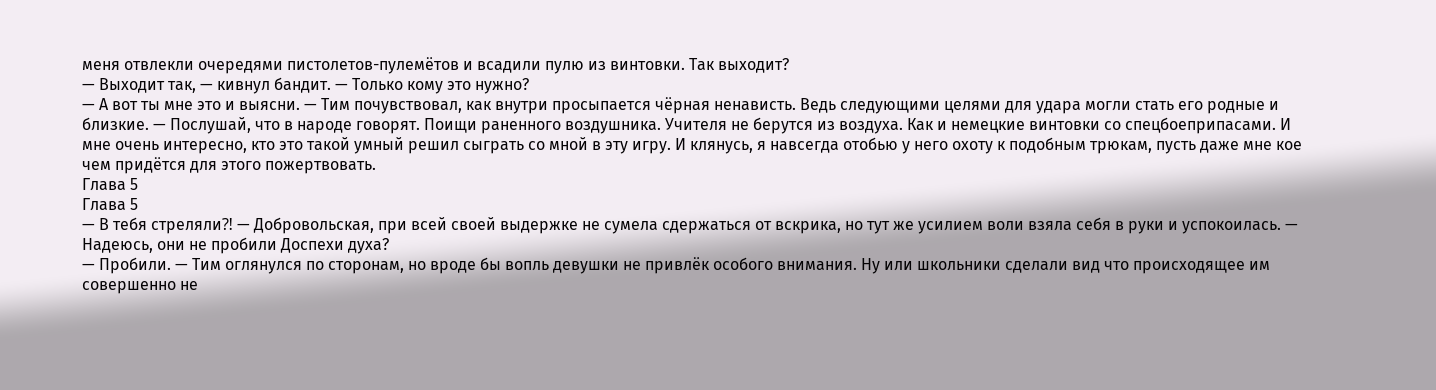меня отвлекли очередями пистолетов-пулемётов и всадили пулю из винтовки. Так выходит?
— Выходит так, — кивнул бандит. — Только кому это нужно?
— А вот ты мне это и выясни. — Тим почувствовал, как внутри просыпается чёрная ненависть. Ведь следующими целями для удара могли стать его родные и близкие. — Послушай, что в народе говорят. Поищи раненного воздушника. Учителя не берутся из воздуха. Как и немецкие винтовки со спецбоеприпасами. И мне очень интересно, кто это такой умный решил сыграть со мной в эту игру. И клянусь, я навсегда отобью у него охоту к подобным трюкам, пусть даже мне кое чем придётся для этого пожертвовать.
Глава 5
Глава 5
— В тебя стреляли⁈ — Добровольская, при всей своей выдержке не сумела сдержаться от вскрика, но тут же усилием воли взяла себя в руки и успокоилась. — Надеюсь, они не пробили Доспехи духа?
— Пробили. — Тим оглянулся по сторонам, но вроде бы вопль девушки не привлёк особого внимания. Ну или школьники сделали вид что происходящее им совершенно не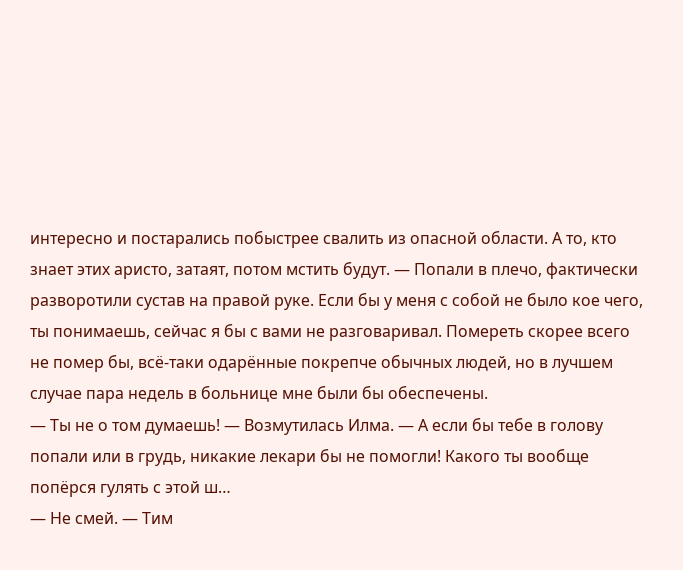интересно и постарались побыстрее свалить из опасной области. А то, кто знает этих аристо, затаят, потом мстить будут. — Попали в плечо, фактически разворотили сустав на правой руке. Если бы у меня с собой не было кое чего, ты понимаешь, сейчас я бы с вами не разговаривал. Помереть скорее всего не помер бы, всё-таки одарённые покрепче обычных людей, но в лучшем случае пара недель в больнице мне были бы обеспечены.
— Ты не о том думаешь! — Возмутилась Илма. — А если бы тебе в голову попали или в грудь, никакие лекари бы не помогли! Какого ты вообще попёрся гулять с этой ш…
— Не смей. — Тим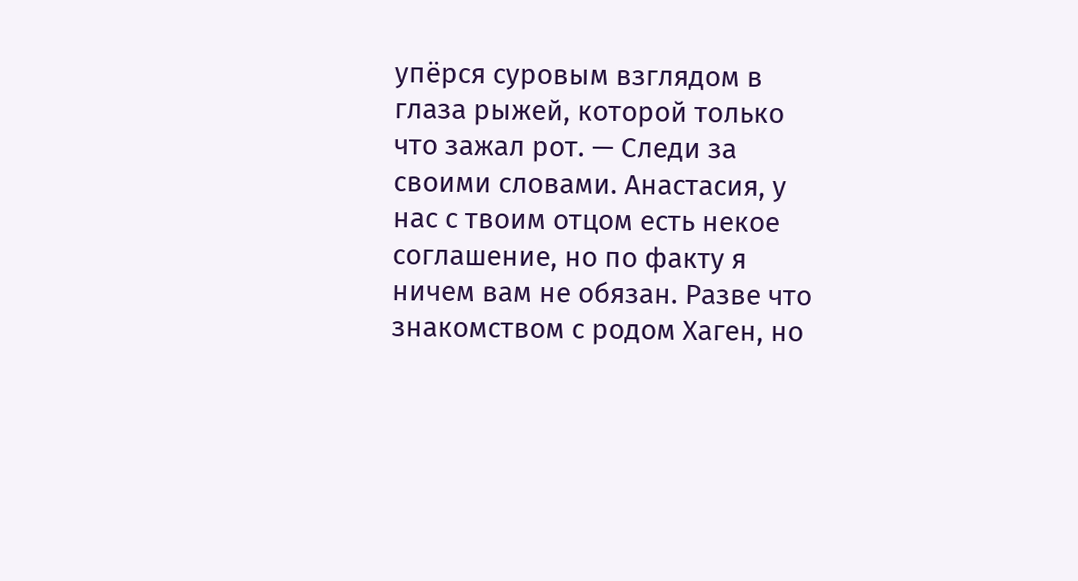упёрся суровым взглядом в глаза рыжей, которой только что зажал рот. — Следи за своими словами. Анастасия, у нас с твоим отцом есть некое соглашение, но по факту я ничем вам не обязан. Разве что знакомством с родом Хаген, но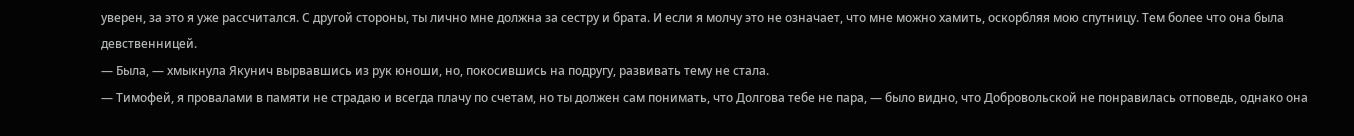уверен, за это я уже рассчитался. С другой стороны, ты лично мне должна за сестру и брата. И если я молчу это не означает, что мне можно хамить, оскорбляя мою спутницу. Тем более что она была девственницей.
— Была, — хмыкнула Якунич вырвавшись из рук юноши, но, покосившись на подругу, развивать тему не стала.
— Тимофей, я провалами в памяти не страдаю и всегда плачу по счетам, но ты должен сам понимать, что Долгова тебе не пара, — было видно, что Добровольской не понравилась отповедь, однако она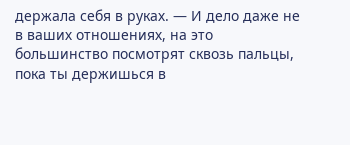держала себя в руках. — И дело даже не в ваших отношениях, на это большинство посмотрят сквозь пальцы, пока ты держишься в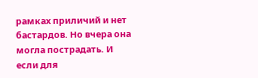рамках приличий и нет бастардов. Но вчера она могла пострадать. И если для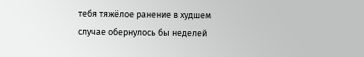тебя тяжёлое ранение в худшем случае обернулось бы неделей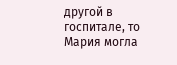другой в госпитале, то Мария могла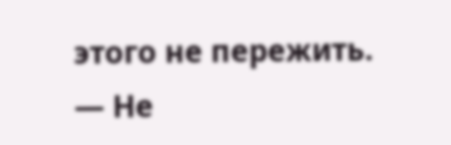этого не пережить.
— Не